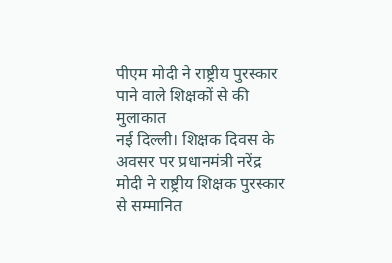पीएम मोदी ने राष्ट्रीय पुरस्कार पाने वाले शिक्षकों से की मुलाकात
नई दिल्ली। शिक्षक दिवस के अवसर पर प्रधानमंत्री नरेंद्र मोदी ने राष्ट्रीय शिक्षक पुरस्कार से सम्मानित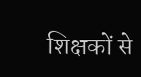शिक्षकों से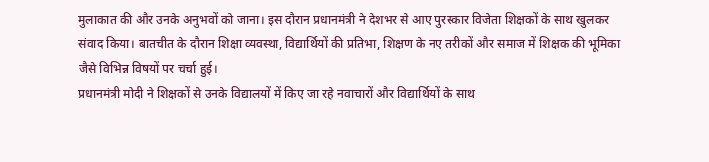मुलाकात की और उनके अनुभवों को जाना। इस दौरान प्रधानमंत्री ने देशभर से आए पुरस्कार विजेता शिक्षकों के साथ खुलकर संवाद किया। बातचीत के दौरान शिक्षा व्यवस्था, विद्यार्थियों की प्रतिभा, शिक्षण के नए तरीकों और समाज में शिक्षक की भूमिका जैसे विभिन्न विषयों पर चर्चा हुई।
प्रधानमंत्री मोदी ने शिक्षकों से उनके विद्यालयों में किए जा रहे नवाचारों और विद्यार्थियों के साथ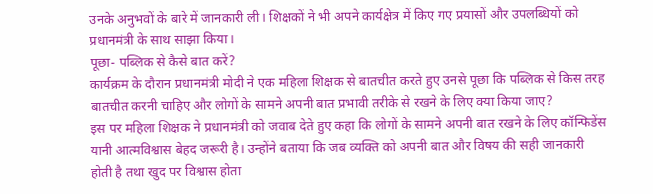उनके अनुभवों के बारे में जानकारी ली। शिक्षकों ने भी अपने कार्यक्षेत्र में किए गए प्रयासों और उपलब्धियों को प्रधानमंत्री के साथ साझा किया।
पूछा- पब्लिक से कैसे बात करें?
कार्यक्रम के दौरान प्रधानमंत्री मोदी ने एक महिला शिक्षक से बातचीत करते हुए उनसे पूछा कि पब्लिक से किस तरह बातचीत करनी चाहिए और लोगों के सामने अपनी बात प्रभावी तरीके से रखने के लिए क्या किया जाए?
इस पर महिला शिक्षक ने प्रधानमंत्री को जवाब देते हुए कहा कि लोगों के सामने अपनी बात रखने के लिए कॉन्फिडेंस यानी आत्मविश्वास बेहद जरूरी है। उन्होंने बताया कि जब व्यक्ति को अपनी बात और विषय की सही जानकारी होती है तथा खुद पर विश्वास होता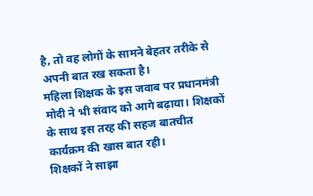है, तो वह लोगों के सामने बेहतर तरीके से अपनी बात रख सकता है।
महिला शिक्षक के इस जवाब पर प्रधानमंत्री मोदी ने भी संवाद को आगे बढ़ाया। शिक्षकों के साथ इस तरह की सहज बातचीत कार्यक्रम की खास बात रही।
शिक्षकों ने साझा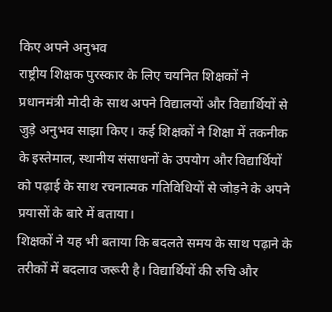किए अपने अनुभव
राष्ट्रीय शिक्षक पुरस्कार के लिए चयनित शिक्षकों ने प्रधानमंत्री मोदी के साथ अपने विद्यालयों और विद्यार्थियों से जुड़े अनुभव साझा किए। कई शिक्षकों ने शिक्षा में तकनीक के इस्तेमाल, स्थानीय संसाधनों के उपयोग और विद्यार्थियों को पढ़ाई के साथ रचनात्मक गतिविधियों से जोड़ने के अपने प्रयासों के बारे में बताया।
शिक्षकों ने यह भी बताया कि बदलते समय के साथ पढ़ाने के तरीकों में बदलाव जरूरी है। विद्यार्थियों की रुचि और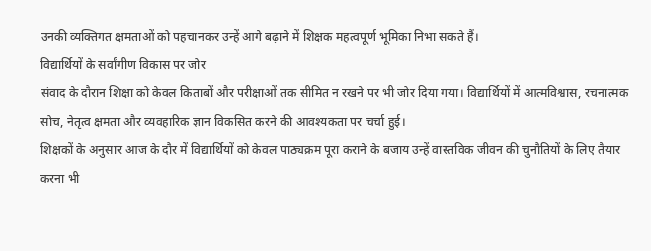उनकी व्यक्तिगत क्षमताओं को पहचानकर उन्हें आगे बढ़ाने में शिक्षक महत्वपूर्ण भूमिका निभा सकते हैं।
विद्यार्थियों के सर्वांगीण विकास पर जोर
संवाद के दौरान शिक्षा को केवल किताबों और परीक्षाओं तक सीमित न रखने पर भी जोर दिया गया। विद्यार्थियों में आत्मविश्वास, रचनात्मक सोच, नेतृत्व क्षमता और व्यवहारिक ज्ञान विकसित करने की आवश्यकता पर चर्चा हुई।
शिक्षकों के अनुसार आज के दौर में विद्यार्थियों को केवल पाठ्यक्रम पूरा कराने के बजाय उन्हें वास्तविक जीवन की चुनौतियों के लिए तैयार करना भी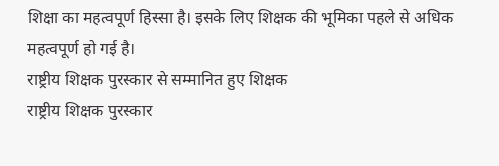शिक्षा का महत्वपूर्ण हिस्सा है। इसके लिए शिक्षक की भूमिका पहले से अधिक महत्वपूर्ण हो गई है।
राष्ट्रीय शिक्षक पुरस्कार से सम्मानित हुए शिक्षक
राष्ट्रीय शिक्षक पुरस्कार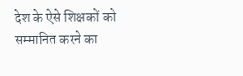देश के ऐसे शिक्षकों को सम्मानित करने का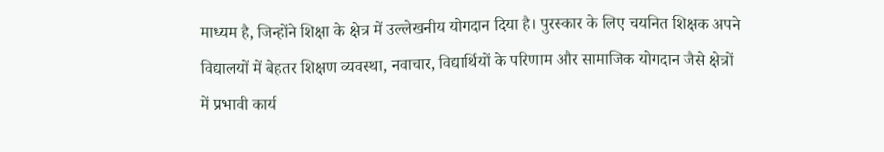माध्यम है, जिन्होंने शिक्षा के क्षेत्र में उल्लेखनीय योगदान दिया है। पुरस्कार के लिए चयनित शिक्षक अपने विद्यालयों में बेहतर शिक्षण व्यवस्था, नवाचार, विद्यार्थियों के परिणाम और सामाजिक योगदान जैसे क्षेत्रों में प्रभावी कार्य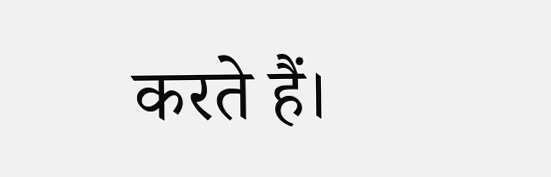करते हैं।